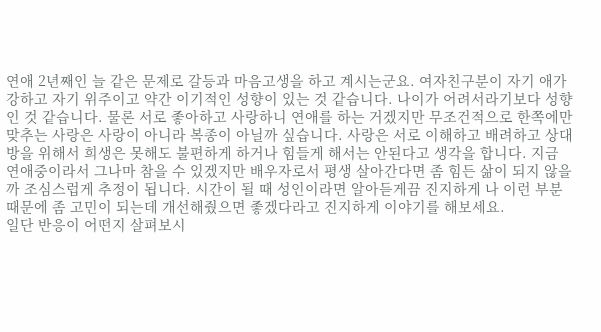연애 2년째인 늘 같은 문제로 갈등과 마음고생을 하고 계시는군요. 여자친구분이 자기 애가 강하고 자기 위주이고 약간 이기적인 성향이 있는 것 같습니다. 나이가 어려서라기보다 성향인 것 같습니다. 물론 서로 좋아하고 사랑하니 연애를 하는 거겠지만 무조건적으로 한쪽에만 맞추는 사랑은 사랑이 아니라 복종이 아닐까 싶습니다. 사랑은 서로 이해하고 배려하고 상대방을 위해서 희생은 못해도 불편하게 하거나 힘들게 해서는 안된다고 생각을 합니다. 지금 연애중이라서 그나마 참을 수 있겠지만 배우자로서 평생 살아간다면 좀 힘든 삶이 되지 않을까 조심스럽게 추정이 됩니다. 시간이 될 때 성인이라면 알아듣게끔 진지하게 나 이런 부분 때문에 좀 고민이 되는데 개선해줬으면 좋겠다라고 진지하게 이야기를 해보세요.
일단 반응이 어떤지 살펴보시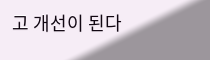고 개선이 된다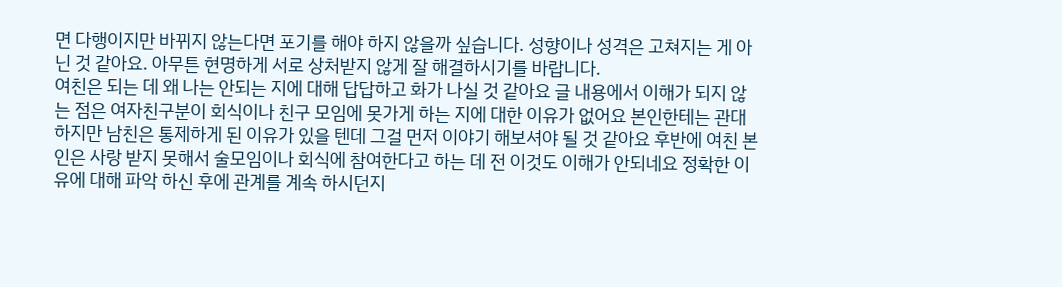면 다행이지만 바뀌지 않는다면 포기를 해야 하지 않을까 싶습니다. 성향이나 성격은 고쳐지는 게 아닌 것 같아요. 아무튼 현명하게 서로 상처받지 않게 잘 해결하시기를 바랍니다.
여친은 되는 데 왜 나는 안되는 지에 대해 답답하고 화가 나실 것 같아요 글 내용에서 이해가 되지 않는 점은 여자친구분이 회식이나 친구 모임에 못가게 하는 지에 대한 이유가 없어요 본인한테는 관대하지만 남친은 통제하게 된 이유가 있을 텐데 그걸 먼저 이야기 해보셔야 될 것 같아요 후반에 여친 본인은 사랑 받지 못해서 술모임이나 회식에 참여한다고 하는 데 전 이것도 이해가 안되네요 정확한 이유에 대해 파악 하신 후에 관계를 계속 하시던지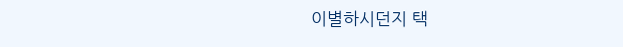이별하시던지 택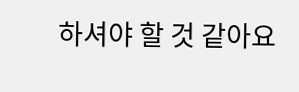하셔야 할 것 같아요